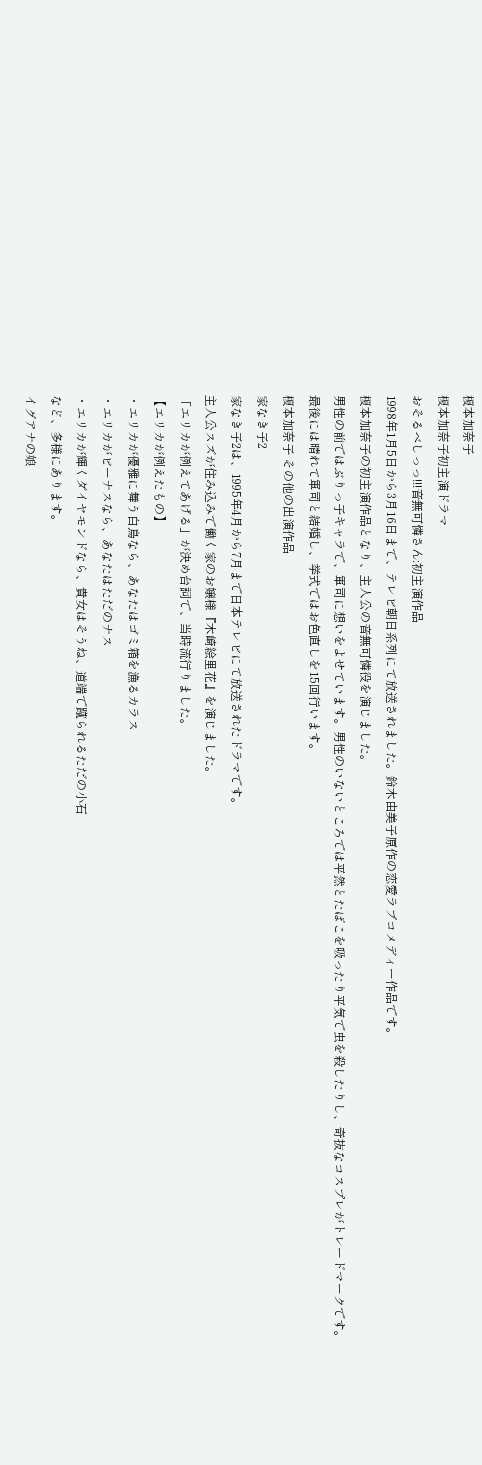榎本加奈子
榎本加奈子初主演ドラマ
おそるべしっっ!!!音無可憐さん:初主演作品
1998年1月5日から3月16日まで、テレビ朝日系列にて放送されました。鈴木由美子原作の恋愛ラブコメディー作品です。
榎本加奈子の初主演作品となり、主人公の音無可憐役を演じました。
男性の前ではぶりっ子キャラで、軍司に想いをよせています。男性のいないところでは平然とたばこを吸ったり平気で虫を殺したりし、奇抜なコスプレがトレードマークです。
最後には晴れて軍司と結婚し、挙式ではお色直しを15回行います。
榎本加奈子 その他の出演作品
家なき子2
家なき子2は、1995年4月から7月まで日本テレビにて放送されたドラマです。
主人公スズが住み込みで働く家のお嬢様『木崎絵里花』を演じました。
「エリカが例えてあげる」が決め台詞で、当時流行りました。
【エリカが例えたもの】
・エリカが優雅に舞う白鳥なら、あなたはゴミ箱を漁るカラス
・エリカがビーナスなら、あなたはただのナス
・エリカが輝くダイヤモンドなら、貴女はそうね、道端で蹴られるただの小石
など、多様にあります。
イグアナの娘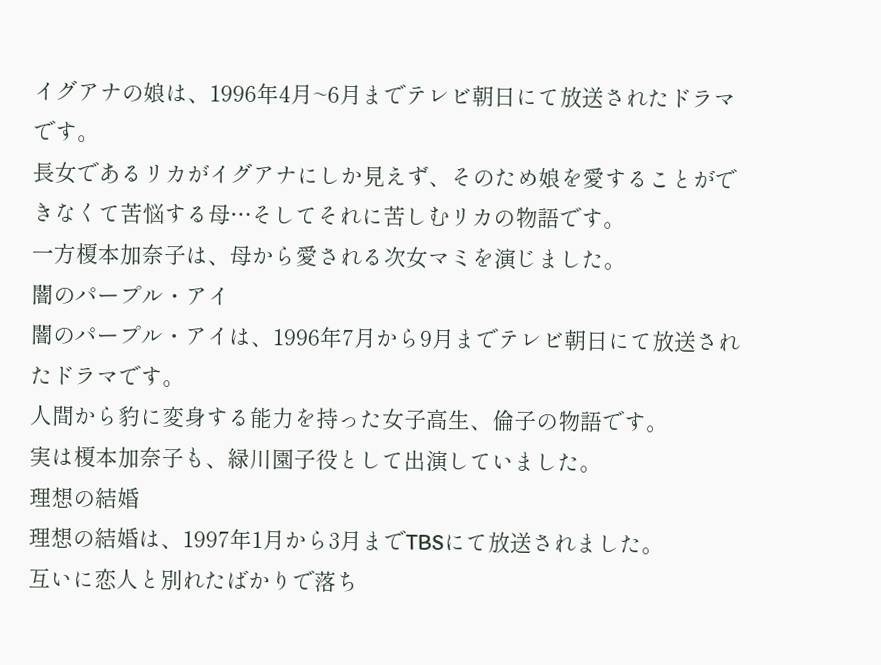イグアナの娘は、1996年4月~6月までテレビ朝日にて放送されたドラマです。
長女であるリカがイグアナにしか見えず、そのため娘を愛することができなくて苦悩する母…そしてそれに苦しむリカの物語です。
一方榎本加奈子は、母から愛される次女マミを演じました。
闇のパープル・アイ
闇のパープル・アイは、1996年7月から9月までテレビ朝日にて放送されたドラマです。
人間から豹に変身する能力を持った女子高生、倫子の物語です。
実は榎本加奈子も、緑川園子役として出演していました。
理想の結婚
理想の結婚は、1997年1月から3月までTBSにて放送されました。
互いに恋人と別れたばかりで落ち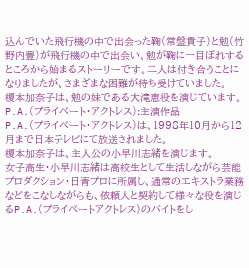込んでいた飛行機の中で出会った鞠(常盤貴子)と勉(竹野内豊)が飛行機の中で出会い、勉が鞠に一目ぼれするところから始まるストーリーです。二人は付き合うことになりましたが、さまざまな困難が待ち受けていました。
榎本加奈子は、勉の妹である大滝恵役を演じています。
P.A.(プライベート・アクトレス):主演作品
P.A.(プライベート・アクトレス)は、1998年10月から12月まで日本テレビにて放送されました。
榎本加奈子は、主人公の小早川志緒を演じます。
女子高生・小早川志緒は高校生として生活しながら芸能プロダクション・日青プロに所属し、通常のエキストラ業務などをこなしながらも、依頼人と契約して様々な役を演じるP.A.(プライベートアクトレス)のバイトをし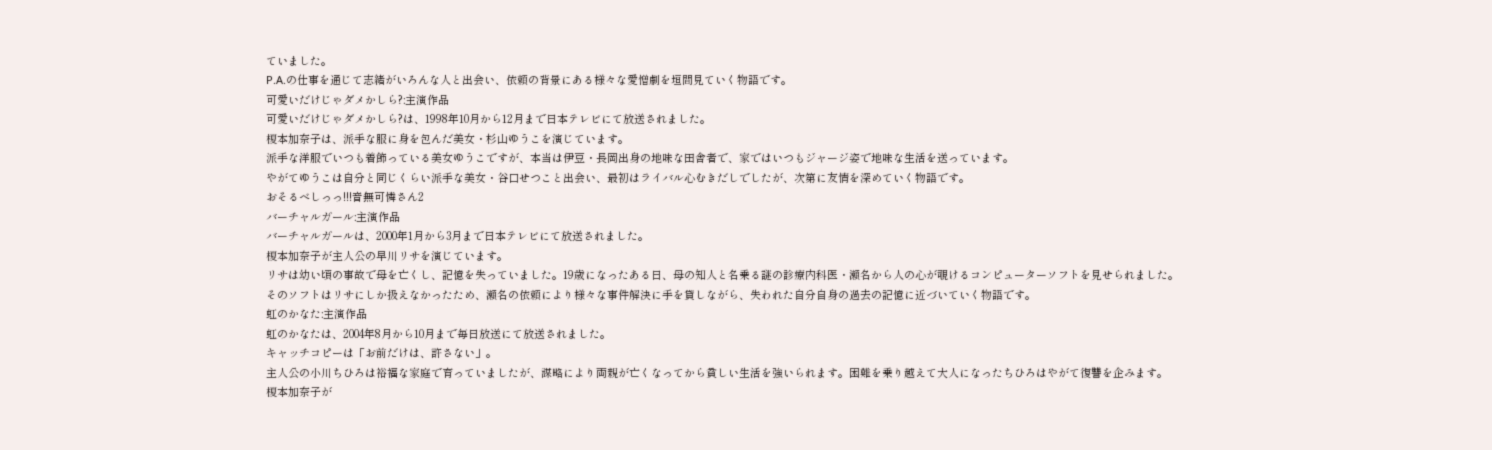ていました。
P.A.の仕事を通じて志緒がいろんな人と出会い、依頼の背景にある様々な愛憎劇を垣間見ていく物語です。
可愛いだけじゃダメかしら?:主演作品
可愛いだけじゃダメかしら?は、1998年10月から12月まで日本テレビにて放送されました。
榎本加奈子は、派手な服に身を包んだ美女・杉山ゆうこを演じています。
派手な洋服でいつも着飾っている美女ゆうこですが、本当は伊豆・長岡出身の地味な田舎者で、家ではいつもジャージ姿で地味な生活を送っています。
やがてゆうこは自分と同じくらい派手な美女・谷口せつこと出会い、最初はライバル心むきだしでしたが、次第に友情を深めていく物語です。
おそるべしっっ!!!音無可憐さん2
バーチャルガール:主演作品
バーチャルガールは、2000年1月から3月まで日本テレビにて放送されました。
榎本加奈子が主人公の早川リサを演じています。
リサは幼い頃の事故で母を亡くし、記憶を失っていました。19歳になったある日、母の知人と名乗る謎の診療内科医・瀬名から人の心が覗けるコンピューターソフトを見せられました。
そのソフトはリサにしか扱えなかったため、瀬名の依頼により様々な事件解決に手を貸しながら、失われた自分自身の過去の記憶に近づいていく物語です。
虹のかなた:主演作品
虹のかなたは、2004年8月から10月まで毎日放送にて放送されました。
キャッチコピーは「お前だけは、許さない」。
主人公の小川ちひろは裕福な家庭で育っていましたが、謀略により両親が亡くなってから貧しい生活を強いられます。困難を乗り越えて大人になったちひろはやがて復讐を企みます。
榎本加奈子が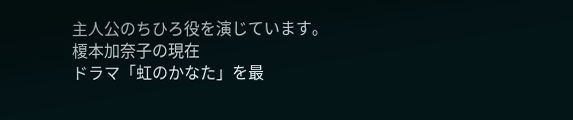主人公のちひろ役を演じています。
榎本加奈子の現在
ドラマ「虹のかなた」を最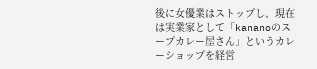後に女優業はストップし、現在は実業家として「kananoのスープカレー屋さん」というカレーショップを経営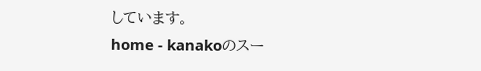しています。
home - kanakoのスー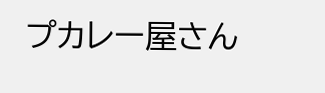プカレー屋さん